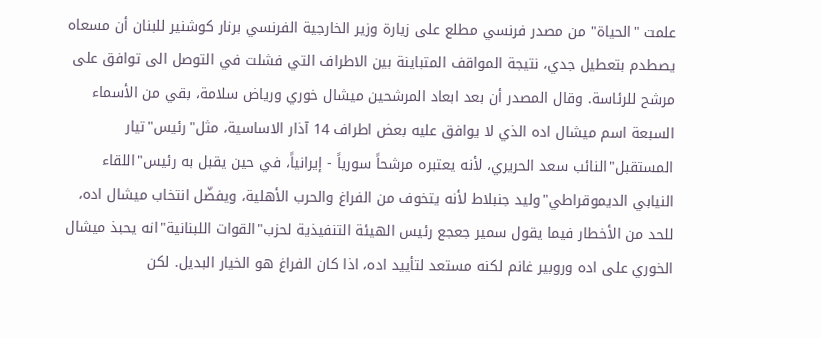علمت "الحياة" من مصدر فرنسي مطلع على زيارة وزير الخارجية الفرنسي برنار كوشنير للبنان أن مسعاه يصطدم بتعطيل جدي، نتيجة المواقف المتباينة بين الاطراف التي فشلت في التوصل الى توافق على مرشح للرئاسة. وقال المصدر أن بعد ابعاد المرشحين ميشال خوري ورياض سلامة، بقي من الأسماء السبعة اسم ميشال اده الذي لا يوافق عليه بعض اطراف 14 آذار الاساسية، مثل"رئيس"تيار المستقبل"النائب سعد الحريري، لأنه يعتبره مرشحاً سورياً - إيرانياً، في حين يقبل به رئيس"اللقاء النيابي الديموقراطي"وليد جنبلاط لأنه يتخوف من الفراغ والحرب الأهلية، ويفضّل انتخاب ميشال اده، للحد من الأخطار فيما يقول سمير جعجع رئيس الهيئة التنفيذية لحزب"القوات اللبنانية"انه يحبذ ميشال الخوري على اده وروبير غانم لكنه مستعد لتأييد اده، اذا كان الفراغ هو الخيار البديل. لكن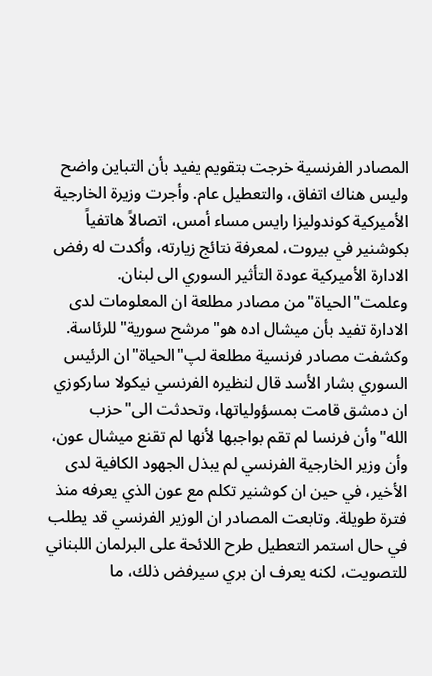المصادر الفرنسية خرجت بتقويم يفيد بأن التباين واضح وليس هناك اتفاق، والتعطيل عام. وأجرت وزيرة الخارجية الأميركية كوندوليزا رايس مساء أمس، اتصالاً هاتفياً بكوشنير في بيروت، لمعرفة نتائج زيارته، وأكدت له رفض الادارة الأميركية عودة التأثير السوري الى لبنان. وعلمت"الحياة"من مصادر مطلعة ان المعلومات لدى الادارة تفيد بأن ميشال اده هو"مرشح سورية"للرئاسة. وكشفت مصادر فرنسية مطلعة لپ"الحياة"ان الرئيس السوري بشار الأسد قال لنظيره الفرنسي نيكولا ساركوزي ان دمشق قامت بمسؤولياتها، وتحدثت الى"حزب الله"وأن فرنسا لم تقم بواجبها لأنها لم تقنع ميشال عون، وأن وزير الخارجية الفرنسي لم يبذل الجهود الكافية لدى الأخير، في حين ان كوشنير تكلم مع عون الذي يعرفه منذ فترة طويلة. وتابعت المصادر ان الوزير الفرنسي قد يطلب في حال استمر التعطيل طرح اللائحة على البرلمان اللبناني للتصويت، لكنه يعرف ان بري سيرفض ذلك، ما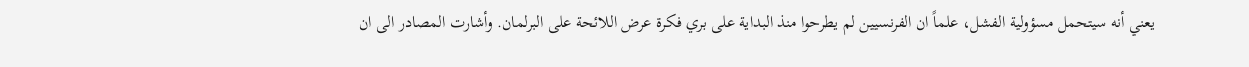يعني أنه سيتحمل مسؤولية الفشل، علماً ان الفرنسيين لم يطرحوا منذ البداية على بري فكرة عرض اللائحة على البرلمان. وأشارت المصادر الى ان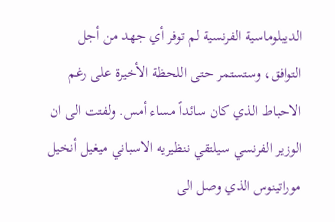الديبلوماسية الفرنسية لم توفر أي جهد من أجل التوافق، وستستمر حتى اللحظة الأخيرة على رغم الاحباط الذي كان سائداً مساء أمس. ولفتت الى ان الوزير الفرنسي سيلتقي ننظيريه الاسباني ميغيل أنخيل موراتينوس الذي وصل الى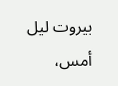بيروت ليل أمس،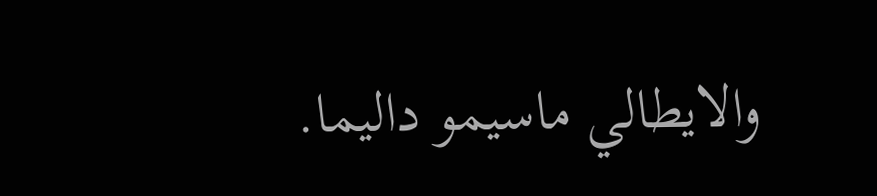والايطالي ماسيمو داليما.